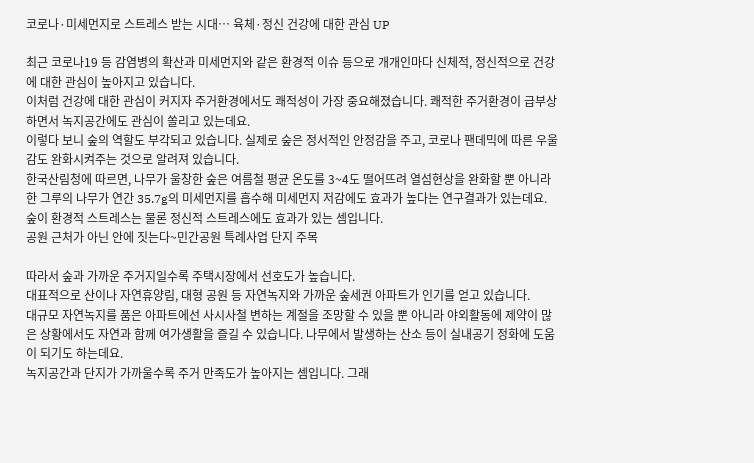코로나·미세먼지로 스트레스 받는 시대… 육체·정신 건강에 대한 관심 UP

최근 코로나19 등 감염병의 확산과 미세먼지와 같은 환경적 이슈 등으로 개개인마다 신체적, 정신적으로 건강에 대한 관심이 높아지고 있습니다.
이처럼 건강에 대한 관심이 커지자 주거환경에서도 쾌적성이 가장 중요해졌습니다. 쾌적한 주거환경이 급부상하면서 녹지공간에도 관심이 쏠리고 있는데요.
이렇다 보니 숲의 역할도 부각되고 있습니다. 실제로 숲은 정서적인 안정감을 주고, 코로나 팬데믹에 따른 우울감도 완화시켜주는 것으로 알려져 있습니다.
한국산림청에 따르면, 나무가 울창한 숲은 여름철 평균 온도를 3~4도 떨어뜨려 열섬현상을 완화할 뿐 아니라 한 그루의 나무가 연간 35.7g의 미세먼지를 흡수해 미세먼지 저감에도 효과가 높다는 연구결과가 있는데요.
숲이 환경적 스트레스는 물론 정신적 스트레스에도 효과가 있는 셈입니다.
공원 근처가 아닌 안에 짓는다~민간공원 특례사업 단지 주목

따라서 숲과 가까운 주거지일수록 주택시장에서 선호도가 높습니다.
대표적으로 산이나 자연휴양림, 대형 공원 등 자연녹지와 가까운 숲세권 아파트가 인기를 얻고 있습니다.
대규모 자연녹지를 품은 아파트에선 사시사철 변하는 계절을 조망할 수 있을 뿐 아니라 야외활동에 제약이 많은 상황에서도 자연과 함께 여가생활을 즐길 수 있습니다. 나무에서 발생하는 산소 등이 실내공기 정화에 도움이 되기도 하는데요.
녹지공간과 단지가 가까울수록 주거 만족도가 높아지는 셈입니다. 그래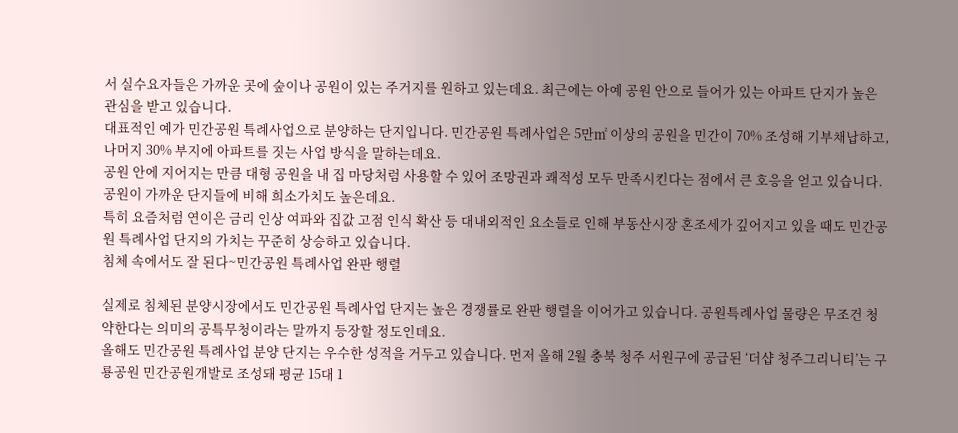서 실수요자들은 가까운 곳에 숲이나 공원이 있는 주거지를 원하고 있는데요. 최근에는 아예 공원 안으로 들어가 있는 아파트 단지가 높은 관심을 받고 있습니다.
대표적인 예가 민간공원 특례사업으로 분양하는 단지입니다. 민간공원 특례사업은 5만㎡ 이상의 공원을 민간이 70% 조성해 기부채납하고, 나머지 30% 부지에 아파트를 짓는 사업 방식을 말하는데요.
공원 안에 지어지는 만큼 대형 공원을 내 집 마당처럼 사용할 수 있어 조망권과 쾌적성 모두 만족시킨다는 점에서 큰 호응을 얻고 있습니다. 공원이 가까운 단지들에 비해 희소가치도 높은데요.
특히 요즘처럼 연이은 금리 인상 여파와 집값 고점 인식 확산 등 대내외적인 요소들로 인해 부동산시장 혼조세가 깊어지고 있을 때도 민간공원 특례사업 단지의 가치는 꾸준히 상승하고 있습니다.
침체 속에서도 잘 된다~민간공원 특례사업 완판 행렬

실제로 침체된 분양시장에서도 민간공원 특례사업 단지는 높은 경쟁률로 완판 행렬을 이어가고 있습니다. 공원특례사업 물량은 무조건 청약한다는 의미의 공특무청이라는 말까지 등장할 정도인데요.
올해도 민간공원 특례사업 분양 단지는 우수한 성적을 거두고 있습니다. 먼저 올해 2월 충북 청주 서원구에 공급된 ‘더샵 청주그리니티’는 구룡공원 민간공원개발로 조성돼 평균 15대 1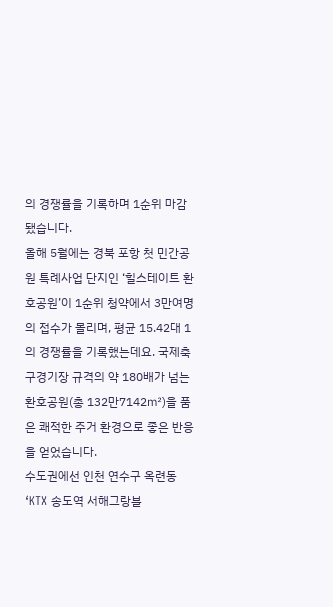의 경쟁률을 기록하며 1순위 마감됐습니다.
올해 5월에는 경북 포항 첫 민간공원 특례사업 단지인 ‘힐스테이트 환호공원’이 1순위 청약에서 3만여명의 접수가 몰리며, 평균 15.42대 1의 경쟁률을 기록했는데요. 국제축구경기장 규격의 약 180배가 넘는 환호공원(총 132만7142㎡)을 품은 쾌적한 주거 환경으로 좋은 반응을 얻었습니다.
수도권에선 인천 연수구 옥련동 ‘KTX 송도역 서해그랑블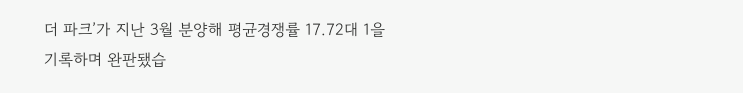더 파크’가 지난 3월 분양해 평균경쟁률 17.72대 1을 기록하며 완판됐습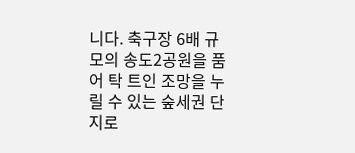니다. 축구장 6배 규모의 송도2공원을 품어 탁 트인 조망을 누릴 수 있는 숲세권 단지로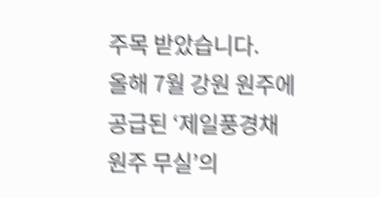주목 받았습니다.
올해 7월 강원 원주에 공급된 ‘제일풍경채 원주 무실’의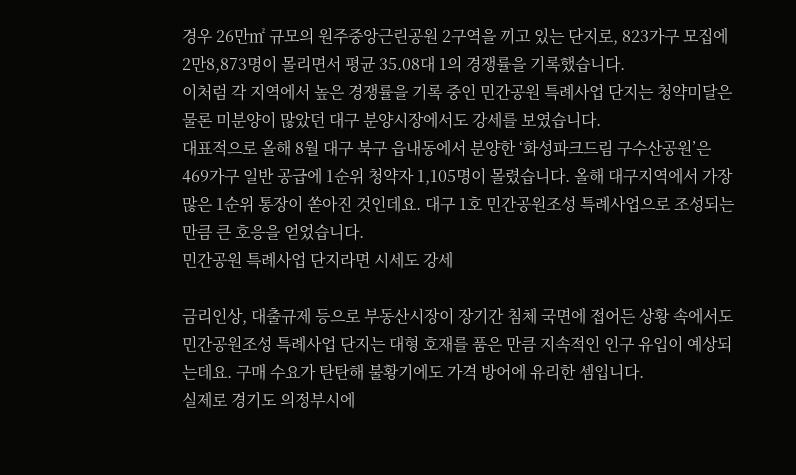경우 26만㎡ 규모의 원주중앙근린공원 2구역을 끼고 있는 단지로, 823가구 모집에 2만8,873명이 몰리면서 평균 35.08대 1의 경쟁률을 기록했습니다.
이처럼 각 지역에서 높은 경쟁률을 기록 중인 민간공원 특례사업 단지는 청약미달은 물론 미분양이 많았던 대구 분양시장에서도 강세를 보였습니다.
대표적으로 올해 8월 대구 북구 읍내동에서 분양한 ‘화성파크드림 구수산공원’은 469가구 일반 공급에 1순위 청약자 1,105명이 몰렸습니다. 올해 대구지역에서 가장 많은 1순위 통장이 쏟아진 것인데요. 대구 1호 민간공원조성 특례사업으로 조성되는 만큼 큰 호응을 얻었습니다.
민간공원 특례사업 단지라면 시세도 강세

금리인상, 대출규제 등으로 부동산시장이 장기간 침체 국면에 접어든 상황 속에서도 민간공원조성 특례사업 단지는 대형 호재를 품은 만큼 지속적인 인구 유입이 예상되는데요. 구매 수요가 탄탄해 불황기에도 가격 방어에 유리한 셈입니다.
실제로 경기도 의정부시에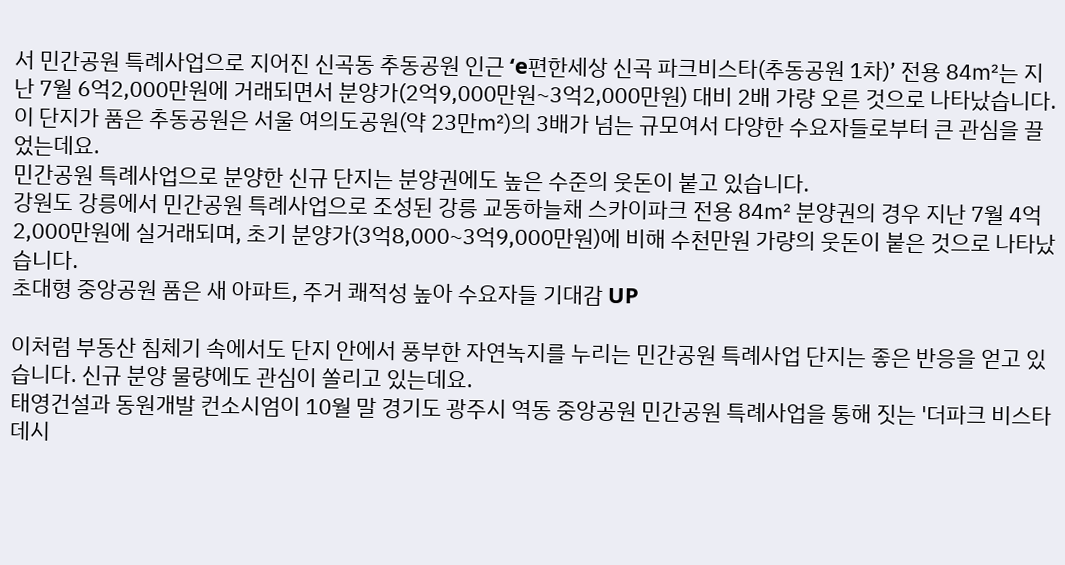서 민간공원 특례사업으로 지어진 신곡동 추동공원 인근 ‘e편한세상 신곡 파크비스타(추동공원 1차)’ 전용 84㎡는 지난 7월 6억2,000만원에 거래되면서 분양가(2억9,000만원~3억2,000만원) 대비 2배 가량 오른 것으로 나타났습니다.
이 단지가 품은 추동공원은 서울 여의도공원(약 23만㎡)의 3배가 넘는 규모여서 다양한 수요자들로부터 큰 관심을 끌었는데요.
민간공원 특례사업으로 분양한 신규 단지는 분양권에도 높은 수준의 웃돈이 붙고 있습니다.
강원도 강릉에서 민간공원 특례사업으로 조성된 강릉 교동하늘채 스카이파크 전용 84㎡ 분양권의 경우 지난 7월 4억2,000만원에 실거래되며, 초기 분양가(3억8,000~3억9,000만원)에 비해 수천만원 가량의 웃돈이 붙은 것으로 나타났습니다.
초대형 중앙공원 품은 새 아파트, 주거 쾌적성 높아 수요자들 기대감 UP

이처럼 부동산 침체기 속에서도 단지 안에서 풍부한 자연녹지를 누리는 민간공원 특례사업 단지는 좋은 반응을 얻고 있습니다. 신규 분양 물량에도 관심이 쏠리고 있는데요.
태영건설과 동원개발 컨소시엄이 10월 말 경기도 광주시 역동 중앙공원 민간공원 특례사업을 통해 짓는 '더파크 비스타 데시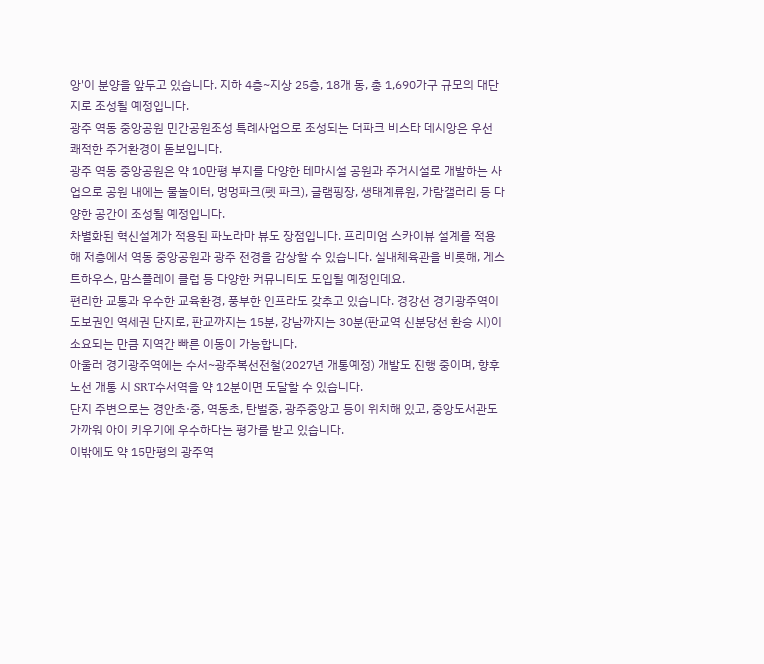앙'이 분양을 앞두고 있습니다. 지하 4층~지상 25층, 18개 동, 총 1,690가구 규모의 대단지로 조성될 예정입니다.
광주 역동 중앙공원 민간공원조성 특례사업으로 조성되는 더파크 비스타 데시앙은 우선 쾌적한 주거환경이 돋보입니다.
광주 역동 중앙공원은 약 10만평 부지를 다양한 테마시설 공원과 주거시설로 개발하는 사업으로 공원 내에는 물놀이터, 멍멍파크(펫 파크), 글램핑장, 생태계류원, 가람갤러리 등 다양한 공간이 조성될 예정입니다.
차별화된 혁신설계가 적용된 파노라마 뷰도 장점입니다. 프리미엄 스카이뷰 설계를 적용해 저층에서 역동 중앙공원과 광주 전경을 감상할 수 있습니다. 실내체육관을 비롯해, 게스트하우스, 맘스플레이 클럽 등 다양한 커뮤니티도 도입될 예정인데요.
편리한 교통과 우수한 교육환경, 풍부한 인프라도 갖추고 있습니다. 경강선 경기광주역이 도보권인 역세권 단지로, 판교까지는 15분, 강남까지는 30분(판교역 신분당선 환승 시)이 소요되는 만큼 지역간 빠른 이동이 가능합니다.
아울러 경기광주역에는 수서~광주복선전철(2027년 개통예정) 개발도 진행 중이며, 향후 노선 개통 시 SRT수서역을 약 12분이면 도달할 수 있습니다.
단지 주변으로는 경안초·중, 역동초, 탄벌중, 광주중앙고 등이 위치해 있고, 중앙도서관도 가까워 아이 키우기에 우수하다는 평가를 받고 있습니다.
이밖에도 약 15만평의 광주역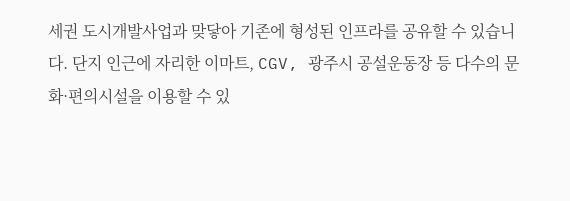세권 도시개발사업과 맞닿아 기존에 형성된 인프라를 공유할 수 있습니다. 단지 인근에 자리한 이마트, CGV, 광주시 공설운동장 등 다수의 문화·편의시설을 이용할 수 있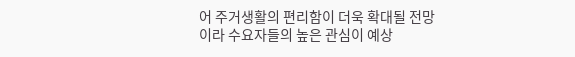어 주거생활의 편리함이 더욱 확대될 전망이라 수요자들의 높은 관심이 예상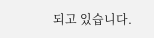되고 있습니다.